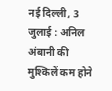नई दिल्ली, 3 जुलाई : अनिल अंबानी की मुश्किलें कम होने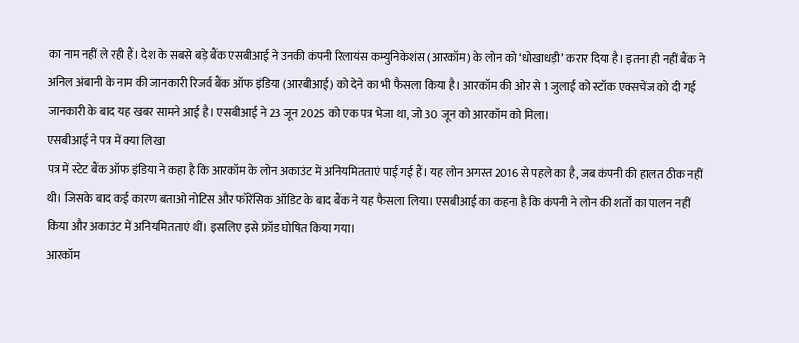का नाम नहीं ले रही हैं। देश के सबसे बड़े बैंक एसबीआई ने उनकी कंपनी रिलायंस कम्युनिकेशंस (आरकॉम) के लोन को ‘धोखाधड़ी’ करार दिया है। इतना ही नहीं बैंक ने अनिल अंबानी के नाम की जानकारी रिजर्व बैंक ऑफ इंडिया (आरबीआई) को देने का भी फैसला किया है। आरकॉम की ओर से 1 जुलाई को स्टॉक एक्सचेंज को दी गई जानकारी के बाद यह खबर सामने आई है। एसबीआई ने 23 जून 2025 को एक पत्र भेजा था, जो 30 जून को आरकॉम को मिला।
एसबीआई ने पत्र में क्या लिखा
पत्र में स्टेट बैंक ऑफ इंडिया ने कहा है कि आरकॉम के लोन अकाउंट में अनियमितताएं पाई गई हैं। यह लोन अगस्त 2016 से पहले का है, जब कंपनी की हालत ठीक नहीं थी। जिसके बाद कई कारण बताओ नोटिस और फॉरेंसिक ऑडिट के बाद बैंक ने यह फैसला लिया। एसबीआई का कहना है कि कंपनी ने लोन की शर्तों का पालन नहीं किया और अकाउंट में अनियमितताएं थीं। इसलिए इसे फ्रॉड घोषित किया गया।
आरकॉम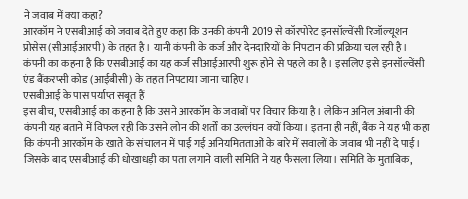ने जवाब में क्या कहा?
आरकॉम ने एसबीआई को जवाब देते हुए कहा कि उनकी कंपनी 2019 से कॉरपोरेट इनसॉल्वेंसी रिजॉल्यूशन प्रोसेस (सीआईआरपी) के तहत है। यानी कंपनी के कर्ज और देनदारियों के निपटान की प्रक्रिया चल रही है। कंपनी का कहना है कि एसबीआई का यह कर्ज सीआईआरपी शुरू होने से पहले का है। इसलिए इसे इनसॉल्वेंसी एंड बैंकरप्सी कोड (आईबीसी) के तहत निपटाया जाना चाहिए।
एसबीआई के पास पर्याप्त सबूत हैं
इस बीच, एसबीआई का कहना है कि उसने आरकॉम के जवाबों पर विचार किया है। लेकिन अनिल अंबानी की कंपनी यह बताने में विफल रही कि उसने लोन की शर्तों का उल्लंघन क्यों किया। इतना ही नहीं, बैंक ने यह भी कहा कि कंपनी आरकॉम के खाते के संचालन में पाई गई अनियमितताओं के बारे में सवालों के जवाब भी नहीं दे पाई। जिसके बाद एसबीआई की धोखाधड़ी का पता लगाने वाली समिति ने यह फैसला लिया। समिति के मुताबिक,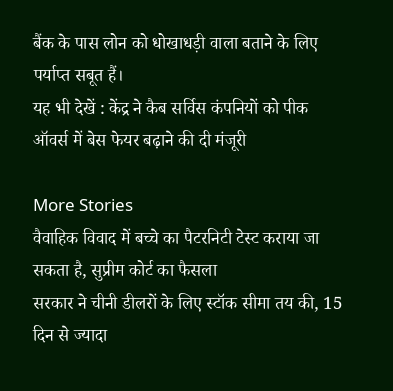बैंक के पास लोन को धोखाधड़ी वाला बताने के लिए पर्याप्त सबूत हैं।
यह भी देखें : केंद्र ने कैब सर्विस कंपनियों को पीक ऑवर्स में बेस फेयर बढ़ाने की दी मंजूरी

More Stories
वैवाहिक विवाद में बच्चे का पैटरनिटी टेस्ट कराया जा सकता है, सुप्रीम कोर्ट का फैसला
सरकार ने चीनी डीलरों के लिए स्टॉक सीमा तय की, 15 दिन से ज्यादा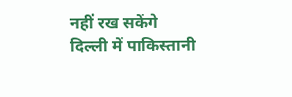नहीं रख सकेंगे
दिल्ली में पाकिस्तानी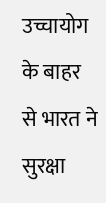उच्चायोग के बाहर से भारत ने सुरक्षा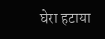घेरा हटाया